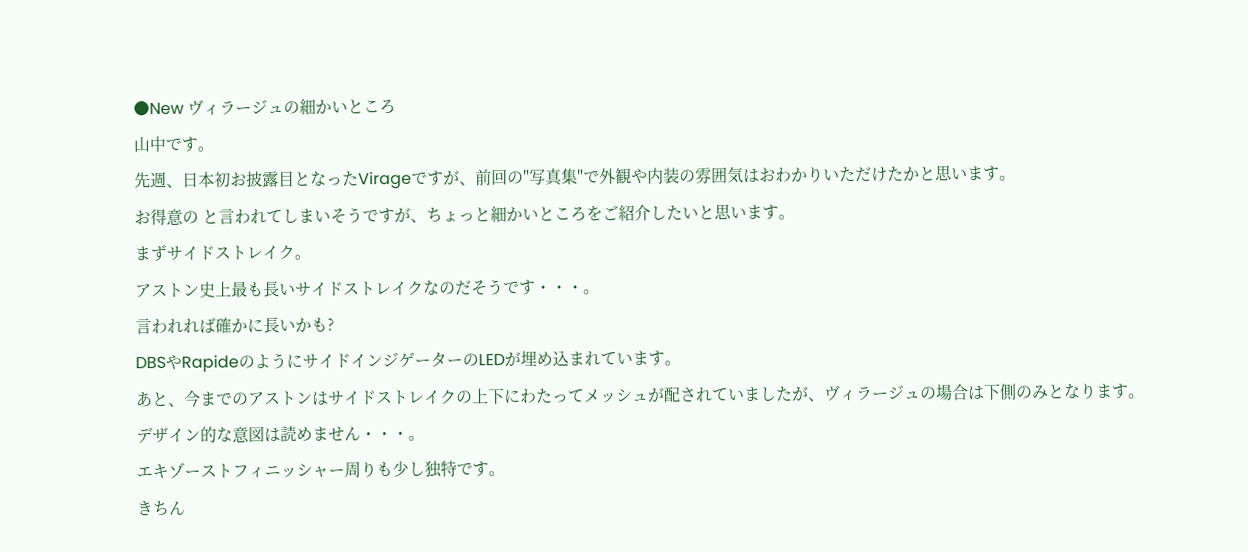●New ヴィラージュの細かいところ
山中です。
先週、日本初お披露目となったVirageですが、前回の"写真集"で外観や内装の雰囲気はおわかりいただけたかと思います。
お得意の と言われてしまいそうですが、ちょっと細かいところをご紹介したいと思います。
まずサイドストレイク。
アストン史上最も長いサイドストレイクなのだそうです・・・。
言われれば確かに長いかも?
DBSやRapideのようにサイドインジゲーターのLEDが埋め込まれています。
あと、今までのアストンはサイドストレイクの上下にわたってメッシュが配されていましたが、ヴィラージュの場合は下側のみとなります。
デザイン的な意図は読めません・・・。
エキゾーストフィニッシャー周りも少し独特です。
きちん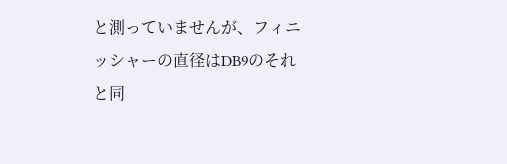と測っていませんが、フィニッシャーの直径はDB9のそれと同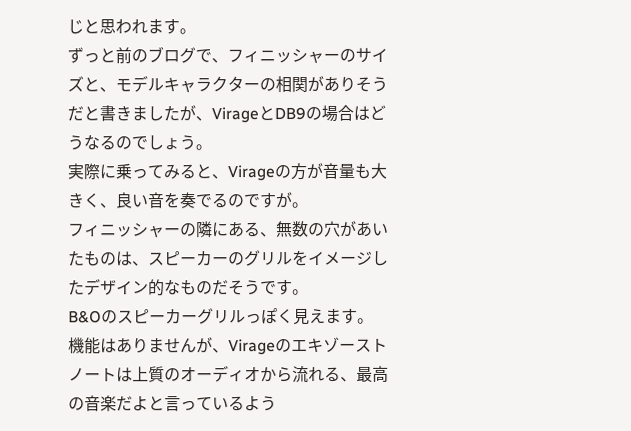じと思われます。
ずっと前のブログで、フィニッシャーのサイズと、モデルキャラクターの相関がありそうだと書きましたが、VirageとDB9の場合はどうなるのでしょう。
実際に乗ってみると、Virageの方が音量も大きく、良い音を奏でるのですが。
フィニッシャーの隣にある、無数の穴があいたものは、スピーカーのグリルをイメージしたデザイン的なものだそうです。
B&Oのスピーカーグリルっぽく見えます。
機能はありませんが、Virageのエキゾーストノートは上質のオーディオから流れる、最高の音楽だよと言っているよう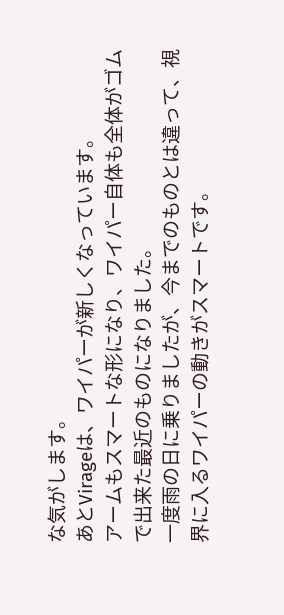な気がします。
あとVirageは、ワイパーが新しくなっています。
アームもスマートな形になり、ワイパー自体も全体がゴムで出来た最近のものになりました。
一度雨の日に乗りましたが、今までのものとは違って、視界に入るワイパーの動きがスマートです。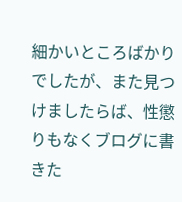細かいところばかりでしたが、また見つけましたらば、性懲りもなくブログに書きた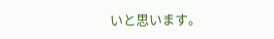いと思います。